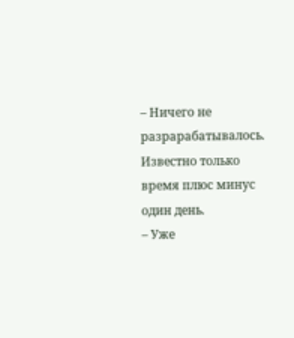– Ничего не разрарабатывалось. Известно только время плюс минус один день.
– Уже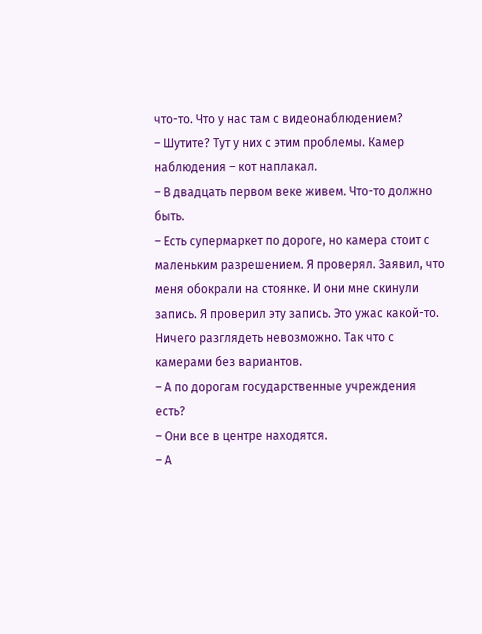что-то. Что у нас там с видеонаблюдением?
– Шутите? Тут у них с этим проблемы. Камер наблюдения – кот наплакал.
– В двадцать первом веке живем. Что-то должно быть.
– Есть супермаркет по дороге, но камера стоит с маленьким разрешением. Я проверял. Заявил, что меня обокрали на стоянке. И они мне скинули запись. Я проверил эту запись. Это ужас какой-то. Ничего разглядеть невозможно. Так что с камерами без вариантов.
– А по дорогам государственные учреждения есть?
– Они все в центре находятся.
– А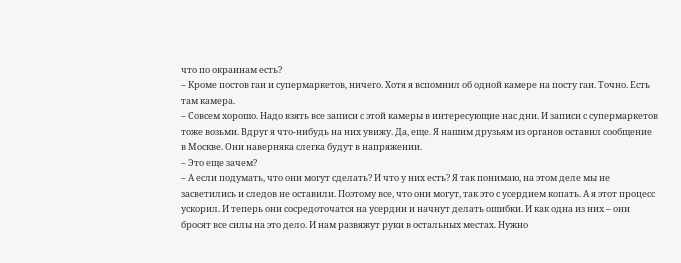что по окраинам есть?
– Кроме постов гаи и супермаркетов, ничего. Хотя я вспомнил об одной камере на посту гаи. Точно. Есть там камера.
– Совсем хорошо. Надо взять все записи с этой камеры в интересующие нас дни. И записи с супермаркетов тоже возьми. Вдруг я что-нибудь на них увижу. Да, еще. Я нашим друзьям из органов оставил сообщение в Москве. Они наверняка слегка будут в напряжении.
– Это еще зачем?
– А если подумать, что они могут сделать? И что у них есть? Я так понимаю, на этом деле мы не засветились и следов не оставили. Поэтому все, что они могут, так это с усердием копать. А я этот процесс ускорил. И теперь они сосредоточатся на усердии и начнут делать ошибки. И как одна из них – они бросят все силы на это дело. И нам развяжут руки в остальных местах. Нужно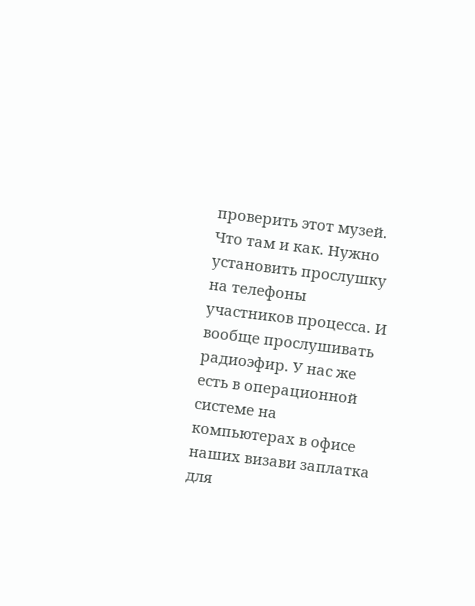проверить этот музей. Что там и как. Нужно установить прослушку на телефоны участников процесса. И вообще прослушивать радиоэфир. У нас же есть в операционной системе на компьютерах в офисе наших визави заплатка для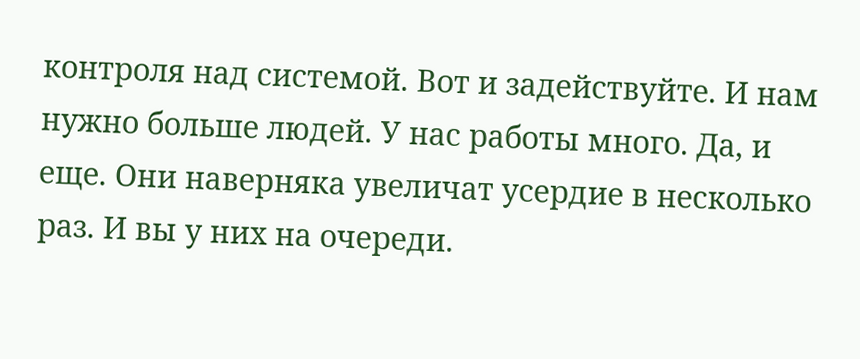контроля над системой. Вот и задействуйте. И нам нужно больше людей. У нас работы много. Да, и еще. Они наверняка увеличат усердие в несколько раз. И вы у них на очереди.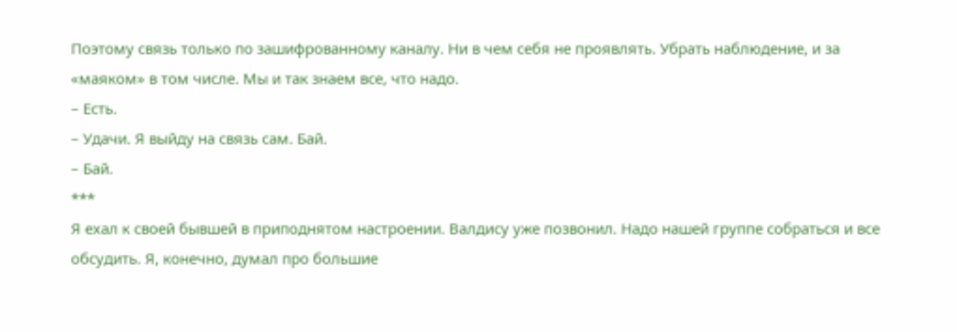Поэтому связь только по зашифрованному каналу. Ни в чем себя не проявлять. Убрать наблюдение, и за «маяком» в том числе. Мы и так знаем все, что надо.
– Есть.
– Удачи. Я выйду на связь сам. Бай.
– Бай.
***
Я ехал к своей бывшей в приподнятом настроении. Валдису уже позвонил. Надо нашей группе собраться и все обсудить. Я, конечно, думал про большие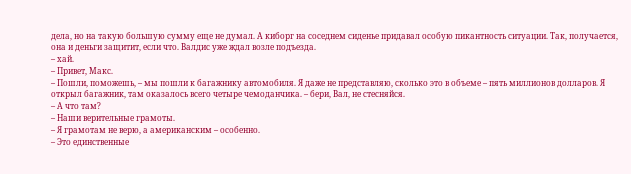дела, но на такую большую сумму еще не думал. А киборг на соседнем сиденье придавал особую пикантность ситуации. Так, получается, она и деньги защитит, если что. Валдис уже ждал возле подъезда.
– хай.
– Привет, Макс.
– Пошли, поможешь, – мы пошли к багажнику автомобиля. Я даже не представляю, сколько это в объеме – пять миллионов долларов. Я открыл багажник, там оказалось всего четыре чемоданчика. – бери, Вал, не стесняйся.
– А что там?
– Наши верительные грамоты.
– Я грамотам не верю, а американским – особенно.
– Это единственные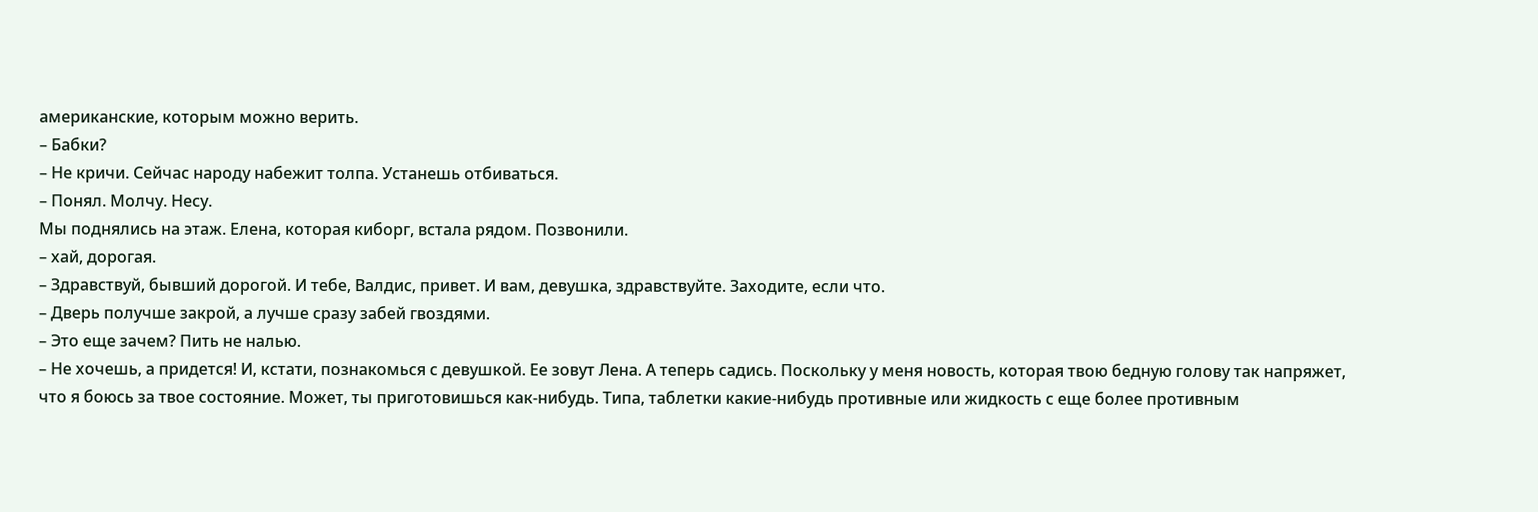американские, которым можно верить.
– Бабки?
– Не кричи. Сейчас народу набежит толпа. Устанешь отбиваться.
– Понял. Молчу. Несу.
Мы поднялись на этаж. Елена, которая киборг, встала рядом. Позвонили.
– хай, дорогая.
– Здравствуй, бывший дорогой. И тебе, Валдис, привет. И вам, девушка, здравствуйте. Заходите, если что.
– Дверь получше закрой, а лучше сразу забей гвоздями.
– Это еще зачем? Пить не налью.
– Не хочешь, а придется! И, кстати, познакомься с девушкой. Ее зовут Лена. А теперь садись. Поскольку у меня новость, которая твою бедную голову так напряжет, что я боюсь за твое состояние. Может, ты приготовишься как-нибудь. Типа, таблетки какие-нибудь противные или жидкость с еще более противным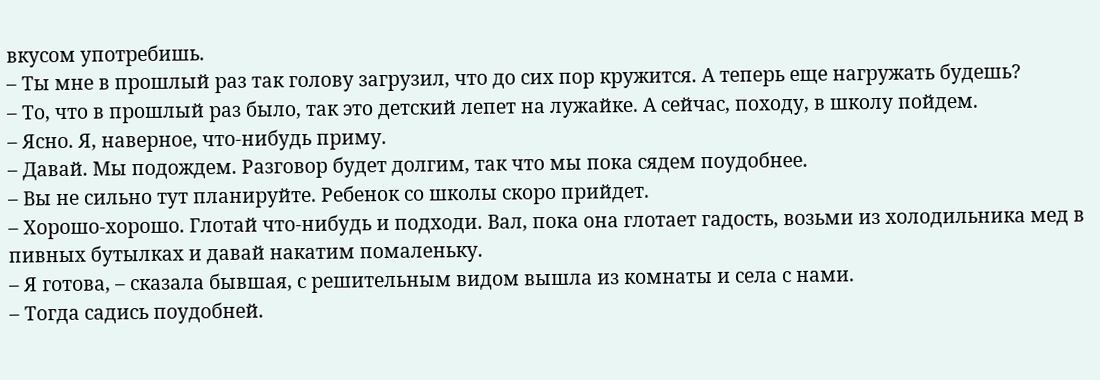вкусом употребишь.
– Ты мне в прошлый раз так голову загрузил, что до сих пор кружится. А теперь еще нагружать будешь?
– То, что в прошлый раз было, так это детский лепет на лужайке. А сейчас, походу, в школу пойдем.
– Ясно. Я, наверное, что-нибудь приму.
– Давай. Мы подождем. Разговор будет долгим, так что мы пока сядем поудобнее.
– Вы не сильно тут планируйте. Ребенок со школы скоро прийдет.
– Хорошо-хорошо. Глотай что-нибудь и подходи. Вал, пока она глотает гадость, возьми из холодильника мед в пивных бутылках и давай накатим помаленьку.
– Я готова, – сказала бывшая, с решительным видом вышла из комнаты и села с нами.
– Тогда садись поудобней.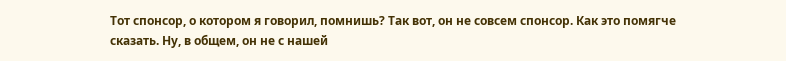Тот спонсор, о котором я говорил, помнишь? Так вот, он не совсем спонсор. Как это помягче сказать. Ну, в общем, он не с нашей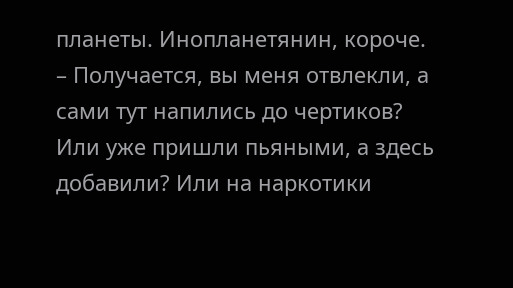планеты. Инопланетянин, короче.
– Получается, вы меня отвлекли, а сами тут напились до чертиков? Или уже пришли пьяными, а здесь добавили? Или на наркотики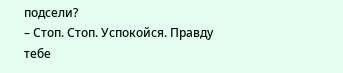подсели?
– Стоп. Стоп. Успокойся. Правду тебе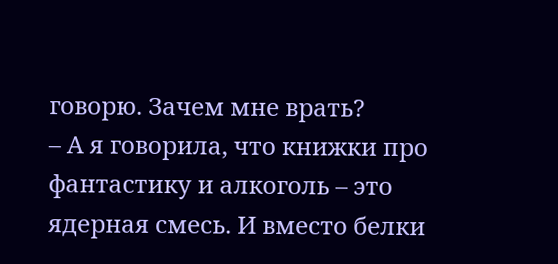говорю. Зачем мне врать?
– А я говорила, что книжки про фантастику и алкоголь – это ядерная смесь. И вместо белки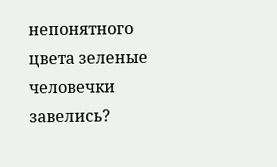непонятного цвета зеленые человечки завелись?